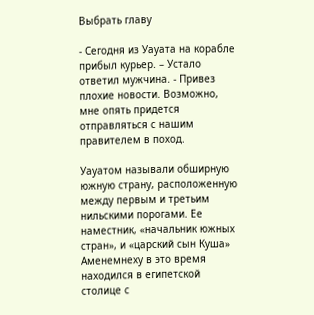Выбрать главу

- Сегодня из Уауата на корабле прибыл курьер. – Устало ответил мужчина. - Привез плохие новости. Возможно, мне опять придется отправляться с нашим правителем в поход.

Уауатом называли обширную южную страну, расположенную между первым и третьим нильскими порогами. Ее наместник, «начальник южных стран», и «царский сын Куша» Аменемнеху в это время находился в египетской столице с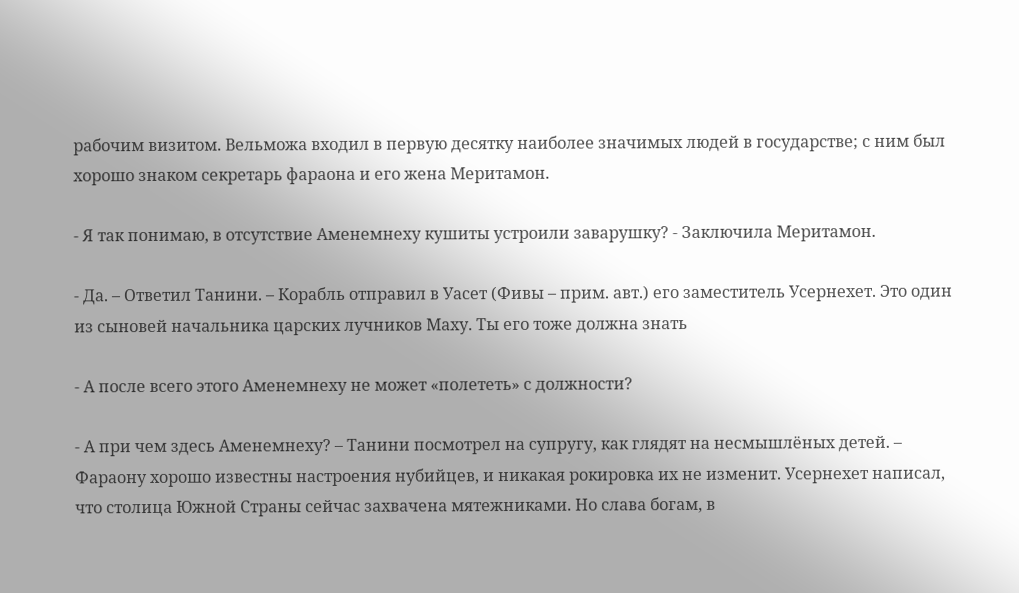рабочим визитом. Вельможа входил в первую десятку наиболее значимых людей в государстве; с ним был хорошо знаком секретарь фараона и его жена Меритамон.

- Я так понимаю, в отсутствие Аменемнеху кушиты устроили заварушку? - Заключила Меритамон.

- Да. – Ответил Танини. – Корабль отправил в Уасет (Фивы – прим. авт.) его заместитель Усернехет. Это один из сыновей начальника царских лучников Маху. Ты его тоже должна знать

- А после всего этого Аменемнеху не может «полететь» с должности?

- А при чем здесь Аменемнеху? – Танини посмотрел на супругу, как глядят на несмышлёных детей. – Фараону хорошо известны настроения нубийцев, и никакая рокировка их не изменит. Усернехет написал, что столица Южной Страны сейчас захвачена мятежниками. Но слава богам, в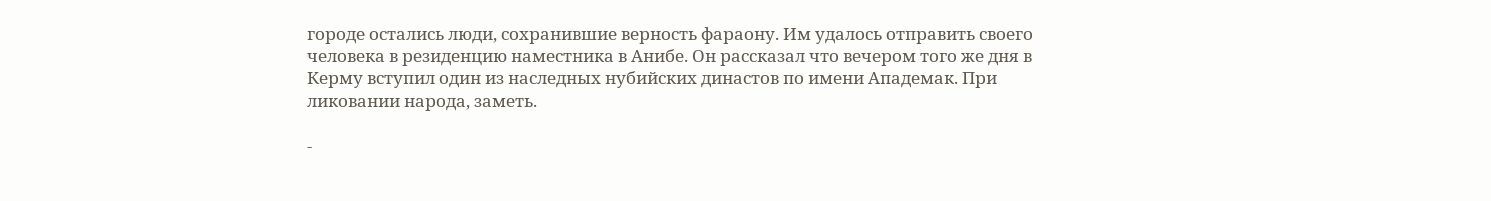городе остались люди, сохранившие верность фараону. Им удалось отправить своего человека в резиденцию наместника в Анибе. Он рассказал что вечером того же дня в Керму вступил один из наследных нубийских династов по имени Ападемак. При ликовании народа, заметь.

-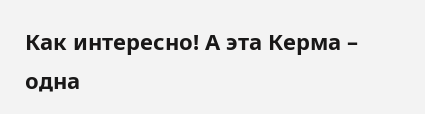Как интересно! А эта Керма – одна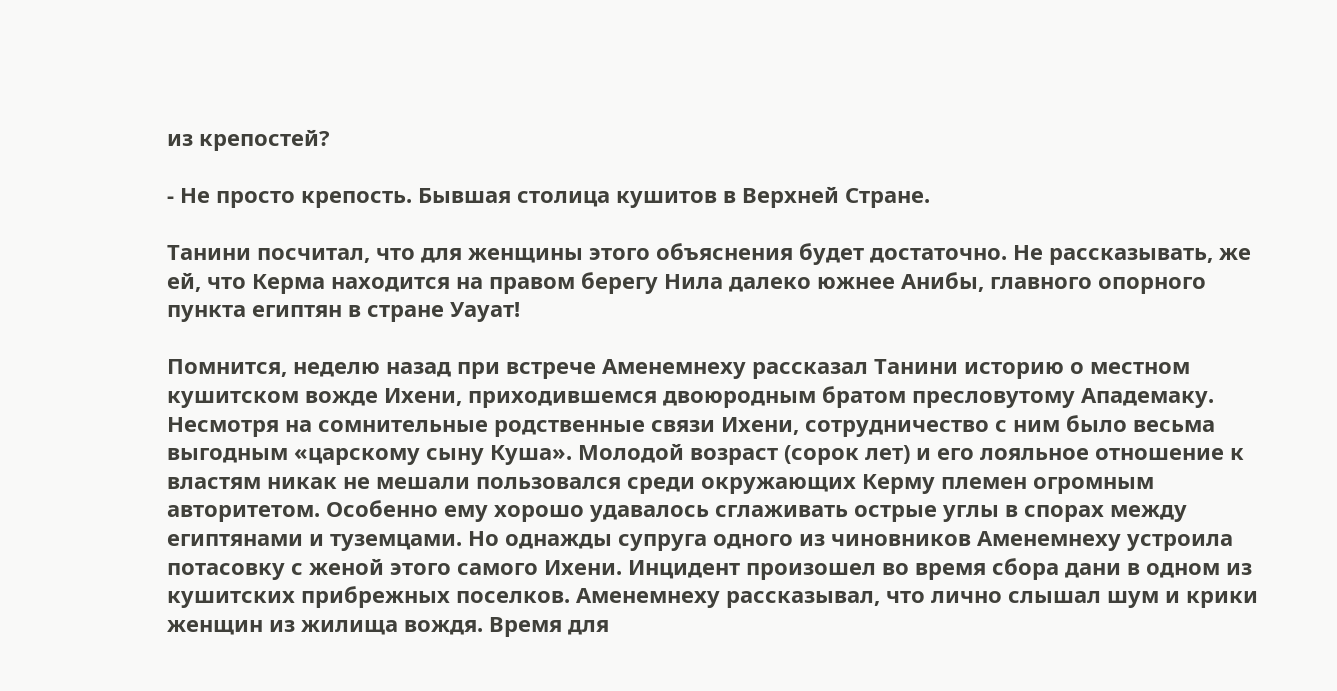из крепостей?

- Не просто крепость. Бывшая столица кушитов в Верхней Стране.

Танини посчитал, что для женщины этого объяснения будет достаточно. Не рассказывать, же ей, что Керма находится на правом берегу Нила далеко южнее Анибы, главного опорного пункта египтян в стране Уауат!

Помнится, неделю назад при встрече Аменемнеху рассказал Танини историю о местном кушитском вожде Ихени, приходившемся двоюродным братом пресловутому Ападемаку. Несмотря на сомнительные родственные связи Ихени, сотрудничество с ним было весьма выгодным «царскому сыну Куша». Молодой возраст (сорок лет) и его лояльное отношение к властям никак не мешали пользовался среди окружающих Керму племен огромным авторитетом. Особенно ему хорошо удавалось сглаживать острые углы в спорах между египтянами и туземцами. Но однажды супруга одного из чиновников Аменемнеху устроила потасовку с женой этого самого Ихени. Инцидент произошел во время сбора дани в одном из кушитских прибрежных поселков. Аменемнеху рассказывал, что лично слышал шум и крики женщин из жилища вождя. Время для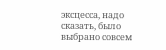эксцесса, надо сказать, было выбрано совсем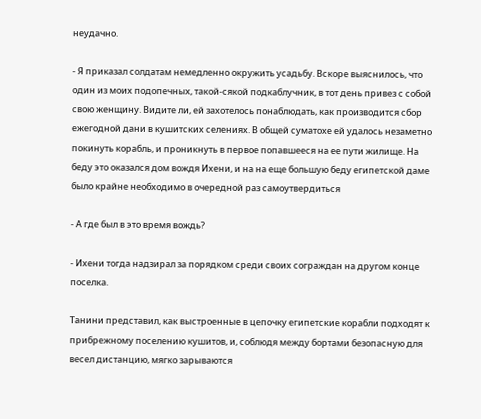неудачно.

- Я приказал солдатам немедленно окружить усадьбу. Вскоре выяснилось, что один из моих подопечных, такой-сякой подкаблучник, в тот день привез с собой свою женщину. Видите ли, ей захотелось понаблюдать, как производится сбор ежегодной дани в кушитских селениях. В общей суматохе ей удалось незаметно покинуть корабль, и проникнуть в первое попавшееся на ее пути жилище. На беду это оказался дом вождя Ихени, и на на еще большую беду египетской даме было крайне необходимо в очередной раз самоутвердиться

- А где был в это время вождь?

- Ихени тогда надзирал за порядком среди своих сограждан на другом конце поселка.

Танини представил, как выстроенные в цепочку египетские корабли подходят к прибрежному поселению кушитов, и, соблюдя между бортами безопасную для весел дистанцию, мягко зарываются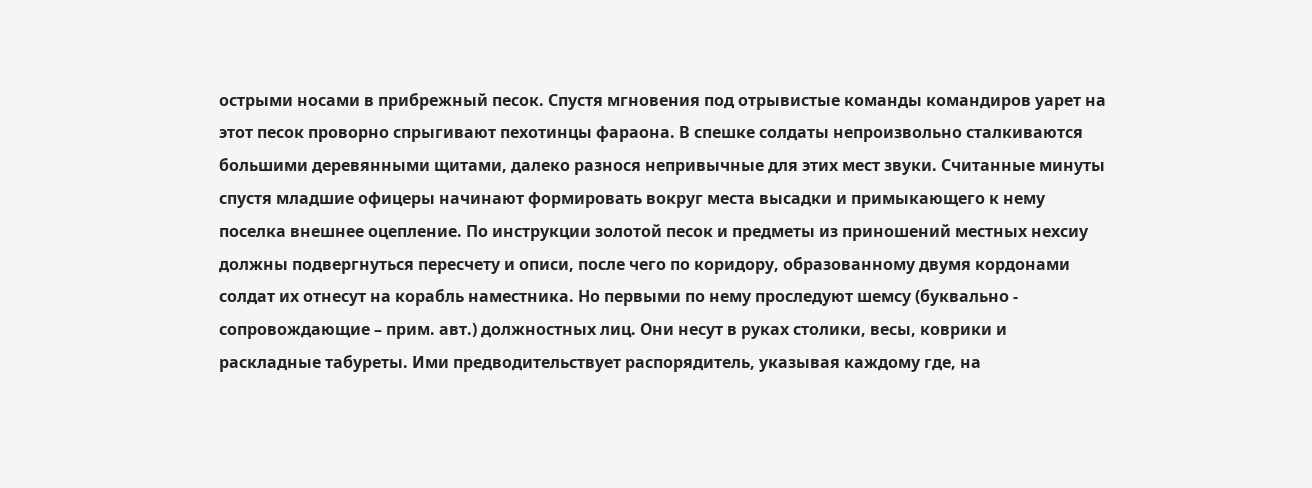острыми носами в прибрежный песок. Спустя мгновения под отрывистые команды командиров уарет на этот песок проворно спрыгивают пехотинцы фараона. В спешке солдаты непроизвольно сталкиваются большими деревянными щитами, далеко разнося непривычные для этих мест звуки. Считанные минуты спустя младшие офицеры начинают формировать вокруг места высадки и примыкающего к нему поселка внешнее оцепление. По инструкции золотой песок и предметы из приношений местных нехсиу должны подвергнуться пересчету и описи, после чего по коридору, образованному двумя кордонами солдат их отнесут на корабль наместника. Но первыми по нему проследуют шемсу (буквально - сопровождающие – прим. авт.) должностных лиц. Они несут в руках столики, весы, коврики и раскладные табуреты. Ими предводительствует распорядитель, указывая каждому где, на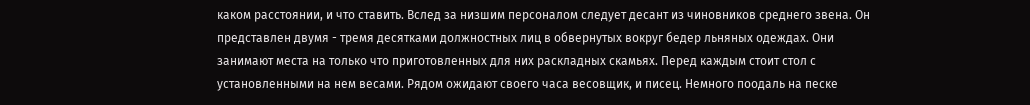каком расстоянии, и что ставить. Вслед за низшим персоналом следует десант из чиновников среднего звена. Он представлен двумя - тремя десятками должностных лиц в обвернутых вокруг бедер льняных одеждах. Они занимают места на только что приготовленных для них раскладных скамьях. Перед каждым стоит стол с установленными на нем весами. Рядом ожидают своего часа весовщик, и писец. Немного поодаль на песке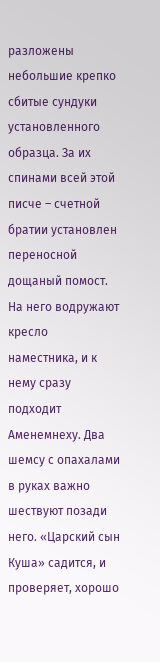разложены небольшие крепко сбитые сундуки установленного образца. За их спинами всей этой писче – счетной братии установлен переносной дощаный помост. На него водружают кресло наместника, и к нему сразу подходит Аменемнеху. Два шемсу с опахалами в руках важно шествуют позади него. «Царский сын Куша» садится, и проверяет, хорошо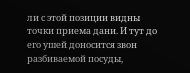ли с этой позиции видны точки приема дани. И тут до его ушей доносится звон разбиваемой посуды,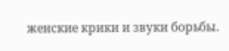женские крики и звуки борьбы.